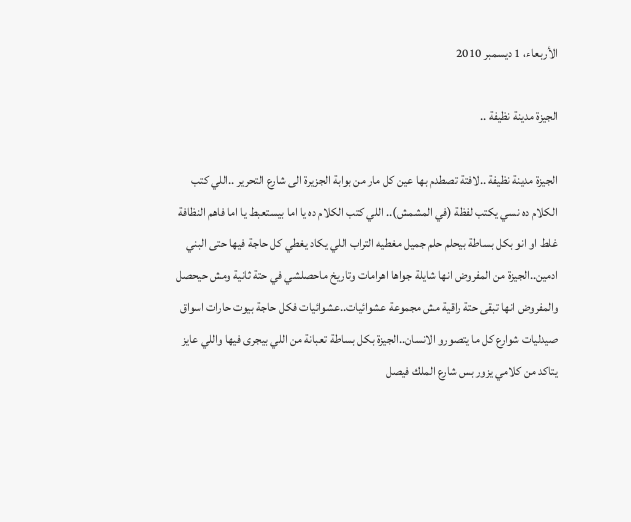الأربعاء، 1 ديسمبر 2010

الجيزة مدينة نظيفة ..

الجيزة مدينة نظيفة ..لافتة تصطدم بها عين كل مار من بوابة الجزيرة الى شارع التحرير ..اللي كتب الكلام ده نسي يكتب لفظة (في المشمش).. اللي كتب الكلام ده يا اما بيستعبط يا اما فاهم النظافة غلط او انو بكل بساطة بيحلم حلم جميل مغطيه التراب اللي يكاد يغطي كل حاجة فيها حتى البني ادمين..الجيزة من المفروض انها شايلة جواها اهرامات وتاريخ ماحصلشي في حتة ثانية ومش حيحصل والمفروض انها تبقى حتة راقية مش مجموعة عشوائيات..عشوائيات فكل حاجة بيوت حارات اسواق صيدليات شوارع كل ما يتصورو الانسان..الجيزة بكل بساطة تعبانة من اللي بيجرى فيها واللي عايز يتاكد من كلامي يزور بس شارع الملك فيصل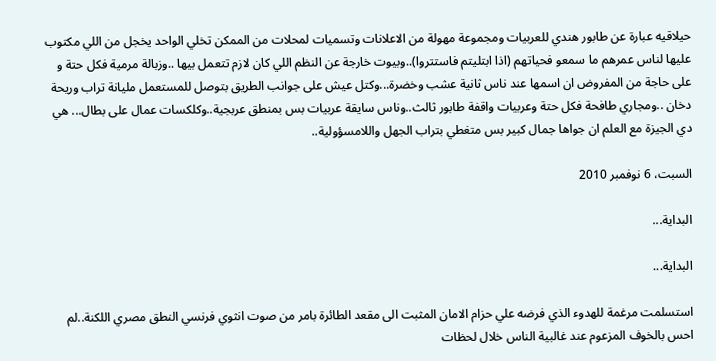حيلاقيه عبارة عن طابور هندي للعربيات ومجموعة مهولة من الاعلانات وتسميات لمحلات من الممكن تخلي الواحد يخجل من اللي مكتوب عليها لناس عمرهم ما سمعو فحياتهم (اذا ابتليتم فاستتروا)..وبيوت خارجة عن النظم اللي كان لازم تتعمل بيها ..وزبالة مرمية فكل حتة و على حاجة من المفروض ان اسمها عند ناس ثانية عشب وخضرة...وكتل عيش على جوانب الطريق بتوصل للمستعمل مليانة تراب وريحة دخان ..ومجاري طافحة فكل حتة وعربيات واقفة طابور ثالث..وناس سايقة عربيات بس بمنطق عربجية..وكلكسات عمال على بطال... هي دي الجيزة مع العلم ان جواها جمال كبير بس متغطي بتراب الجهل واللامسؤولية..

السبت، 6 نوفمبر 2010

البداية...

البداية...

استسلمت مرغمة للهدوء الذي فرضه علي حزام الامان المثبت الى مقعد الطائرة بامر من صوت انثوي فرنسي النطق مصري اللكنة..لم احس بالخوف المزعوم عند غالبية الناس خلال لحظات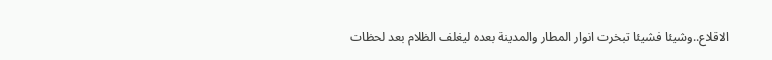الاقلاع..وشيئا فشيئا تبخرت انوار المطار والمدينة بعده ليغلف الظلام بعد لحظات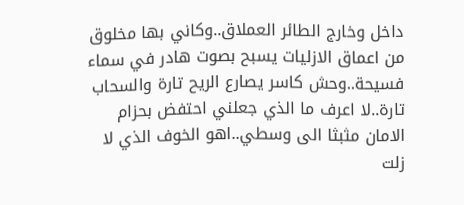داخل وخارج الطائر العملاق..وكاني بها مخلوق من اعماق الازليات يسبح بصوت هادر في سماء فسيحة..وحش كاسر يصارع الريح تارة والسحاب تارة..لا اعرف ما الذي جعلني احتفض بحزام الامان مثبثا الى وسطي..اهو الخوف الذي لا زلت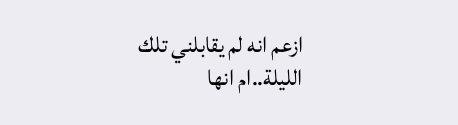ازعم انه لم يقابلني تلك الليلة..ام انها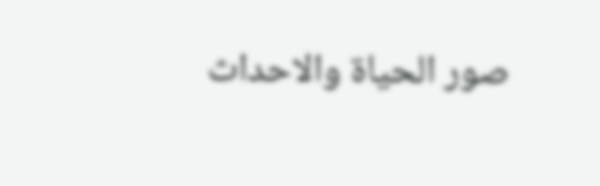صور الحياة والاحداث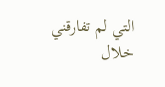التي لم تفارقني خلال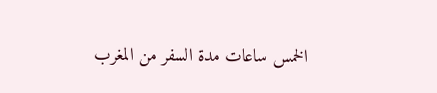الخمس ساعات مدة السفر من المغرب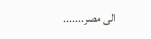الى مصر.......